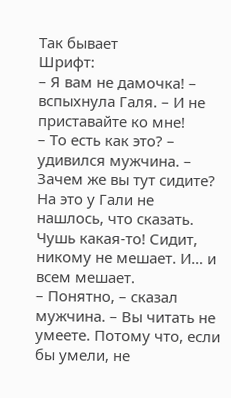Так бывает
Шрифт:
– Я вам не дамочка! – вспыхнула Галя. – И не приставайте ко мне!
– То есть как это? – удивился мужчина. – Зачем же вы тут сидите?
На это у Гали не нашлось, что сказать. Чушь какая-то! Сидит, никому не мешает. И… и всем мешает.
– Понятно, – сказал мужчина. – Вы читать не умеете. Потому что, если бы умели, не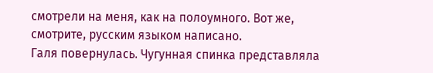смотрели на меня, как на полоумного. Вот же, смотрите, русским языком написано.
Галя повернулась. Чугунная спинка представляла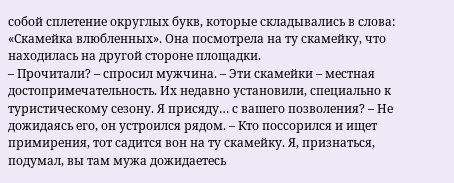собой сплетение округлых букв, которые складывались в слова: «Скамейка влюбленных». Она посмотрела на ту скамейку, что находилась на другой стороне площадки.
– Прочитали? – спросил мужчина. – Эти скамейки – местная достопримечательность. Их недавно установили, специально к туристическому сезону. Я присяду… с вашего позволения? – Не дожидаясь его, он устроился рядом. – Кто поссорился и ищет примирения, тот садится вон на ту скамейку. Я, признаться, подумал, вы там мужа дожидаетесь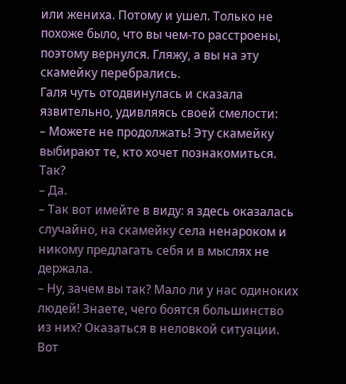или жениха. Потому и ушел. Только не похоже было, что вы чем-то расстроены, поэтому вернулся. Гляжу, а вы на эту скамейку перебрались.
Галя чуть отодвинулась и сказала язвительно, удивляясь своей смелости:
– Можете не продолжать! Эту скамейку выбирают те, кто хочет познакомиться. Так?
– Да.
– Так вот имейте в виду: я здесь оказалась случайно, на скамейку села ненароком и никому предлагать себя и в мыслях не держала.
– Ну, зачем вы так? Мало ли у нас одиноких людей! Знаете, чего боятся большинство из них? Оказаться в неловкой ситуации. Вот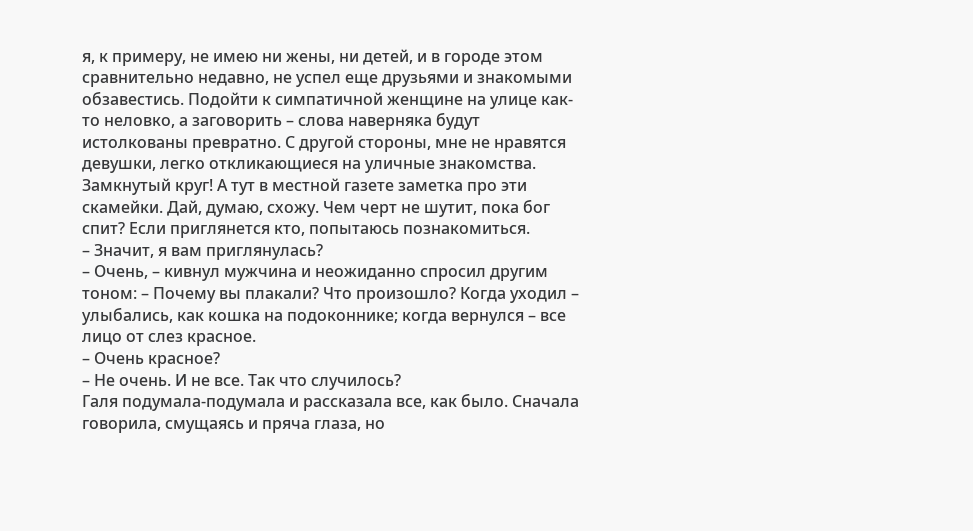я, к примеру, не имею ни жены, ни детей, и в городе этом сравнительно недавно, не успел еще друзьями и знакомыми обзавестись. Подойти к симпатичной женщине на улице как-то неловко, а заговорить – слова наверняка будут истолкованы превратно. С другой стороны, мне не нравятся девушки, легко откликающиеся на уличные знакомства. Замкнутый круг! А тут в местной газете заметка про эти скамейки. Дай, думаю, схожу. Чем черт не шутит, пока бог спит? Если приглянется кто, попытаюсь познакомиться.
– Значит, я вам приглянулась?
– Очень, – кивнул мужчина и неожиданно спросил другим тоном: – Почему вы плакали? Что произошло? Когда уходил – улыбались, как кошка на подоконнике; когда вернулся – все лицо от слез красное.
– Очень красное?
– Не очень. И не все. Так что случилось?
Галя подумала-подумала и рассказала все, как было. Сначала говорила, смущаясь и пряча глаза, но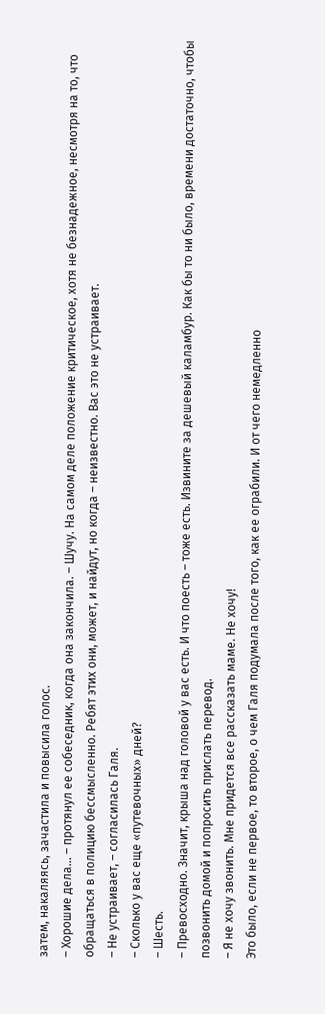затем, накаляясь, зачастила и повысила голос.
– Хорошие дела… – протянул ее собеседник, когда она закончила. – Шучу. На самом деле положение критическое, хотя не безнадежное, несмотря на то, что обращаться в полицию бессмысленно. Ребят этих они, может, и найдут, но когда – неизвестно. Вас это не устраивает.
– Не устраивает, – согласилась Галя.
– Сколько у вас еще «путевочных» дней?
– Шесть.
– Превосходно. Значит, крыша над головой у вас есть. И что поесть – тоже есть. Извините за дешевый каламбур. Как бы то ни было, времени достаточно, чтобы позвонить домой и попросить прислать перевод.
– Я не хочу звонить. Мне придется все рассказать маме. Не хочу!
Это было, если не первое, то второе, о чем Галя подумала после того, как ее ограбили. И от чего немедленно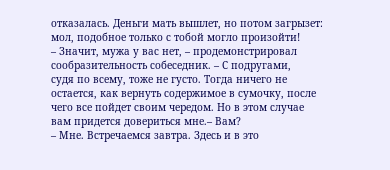отказалась. Деньги мать вышлет, но потом загрызет: мол, подобное только с тобой могло произойти!
– Значит, мужа у вас нет, – продемонстрировал сообразительность собеседник. – С подругами,
судя по всему, тоже не густо. Тогда ничего не остается, как вернуть содержимое в сумочку, после чего все пойдет своим чередом. Но в этом случае вам придется довериться мне.– Вам?
– Мне. Встречаемся завтра. Здесь и в это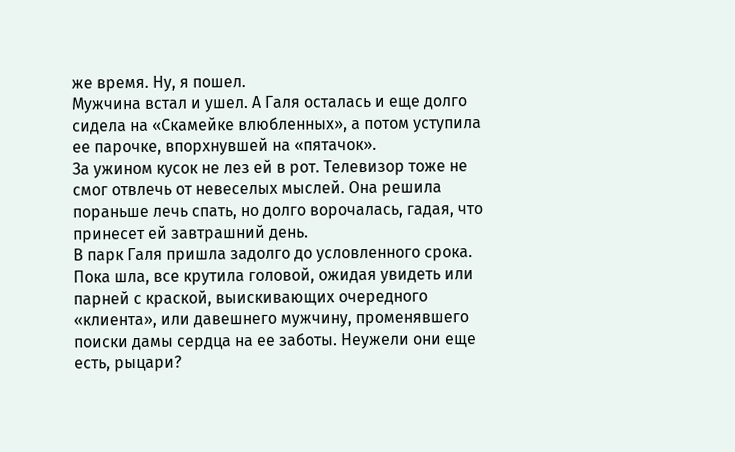же время. Ну, я пошел.
Мужчина встал и ушел. А Галя осталась и еще долго сидела на «Скамейке влюбленных», а потом уступила ее парочке, впорхнувшей на «пятачок».
За ужином кусок не лез ей в рот. Телевизор тоже не смог отвлечь от невеселых мыслей. Она решила пораньше лечь спать, но долго ворочалась, гадая, что принесет ей завтрашний день.
В парк Галя пришла задолго до условленного срока. Пока шла, все крутила головой, ожидая увидеть или парней с краской, выискивающих очередного «клиента», или давешнего мужчину, променявшего поиски дамы сердца на ее заботы. Неужели они еще есть, рыцари?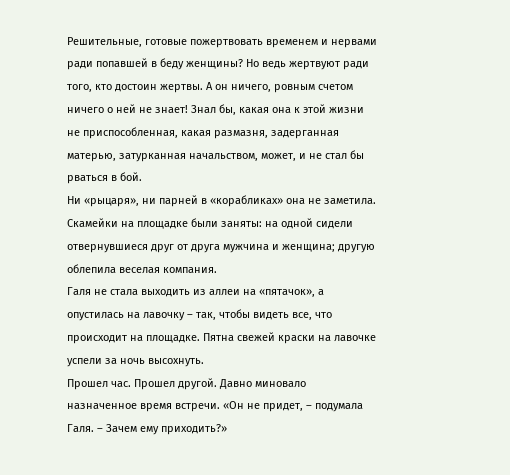Решительные, готовые пожертвовать временем и нервами ради попавшей в беду женщины? Но ведь жертвуют ради того, кто достоин жертвы. А он ничего, ровным счетом ничего о ней не знает! Знал бы, какая она к этой жизни не приспособленная, какая размазня, задерганная матерью, затурканная начальством, может, и не стал бы рваться в бой.
Ни «рыцаря», ни парней в «корабликах» она не заметила. Скамейки на площадке были заняты: на одной сидели отвернувшиеся друг от друга мужчина и женщина; другую облепила веселая компания.
Галя не стала выходить из аллеи на «пятачок», а опустилась на лавочку – так, чтобы видеть все, что происходит на площадке. Пятна свежей краски на лавочке успели за ночь высохнуть.
Прошел час. Прошел другой. Давно миновало назначенное время встречи. «Он не придет, – подумала Галя. – Зачем ему приходить?»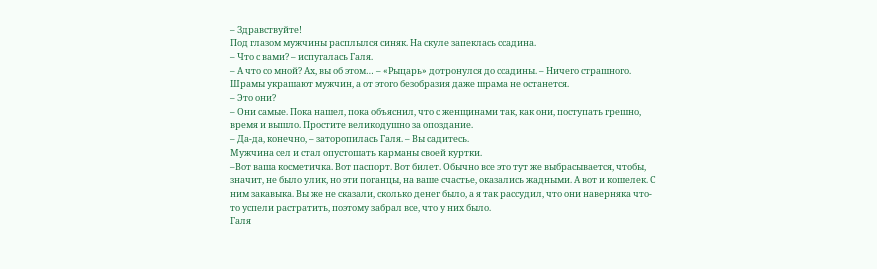– Здравствуйте!
Под глазом мужчины расплылся синяк. На скуле запеклась ссадина.
– Что с вами? – испугалась Галя.
– А что со мной? Ах, вы об этом… – «Рыцарь» дотронулся до ссадины. – Ничего страшного. Шрамы украшают мужчин, а от этого безобразия даже шрама не останется.
– Это они?
– Они самые. Пока нашел, пока объяснил, что с женщинами так, как они, поступать грешно, время и вышло. Простите великодушно за опоздание.
– Да-да, конечно, – заторопилась Галя. – Вы садитесь.
Мужчина сел и стал опустошать карманы своей куртки.
–Вот ваша косметичка. Вот паспорт. Вот билет. Обычно все это тут же выбрасывается, чтобы, значит, не было улик, но эти поганцы, на ваше счастье, оказались жадными. А вот и кошелек. С ним закавыка. Вы же не сказали, сколько денег было, а я так рассудил, что они наверняка что-то успели растратить, поэтому забрал все, что у них было.
Галя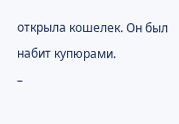открыла кошелек. Он был набит купюрами.
–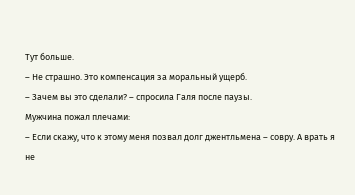Тут больше.
– Не страшно. Это компенсация за моральный ущерб.
– Зачем вы это сделали? – спросила Галя после паузы.
Мужчина пожал плечами:
– Если скажу, что к этому меня позвал долг джентльмена – совру. А врать я не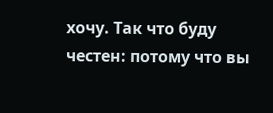хочу. Так что буду честен: потому что вы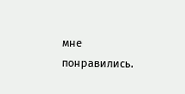мне понравились.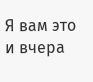Я вам это и вчера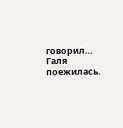говорил…
Галя поежилась.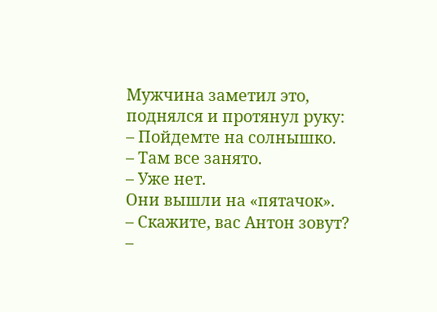Мужчина заметил это, поднялся и протянул руку:
– Пойдемте на солнышко.
– Там все занято.
– Уже нет.
Они вышли на «пятачок».
– Скажите, вас Антон зовут? –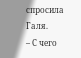спросила Галя.
– С чего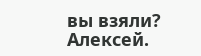вы взяли? Алексей.